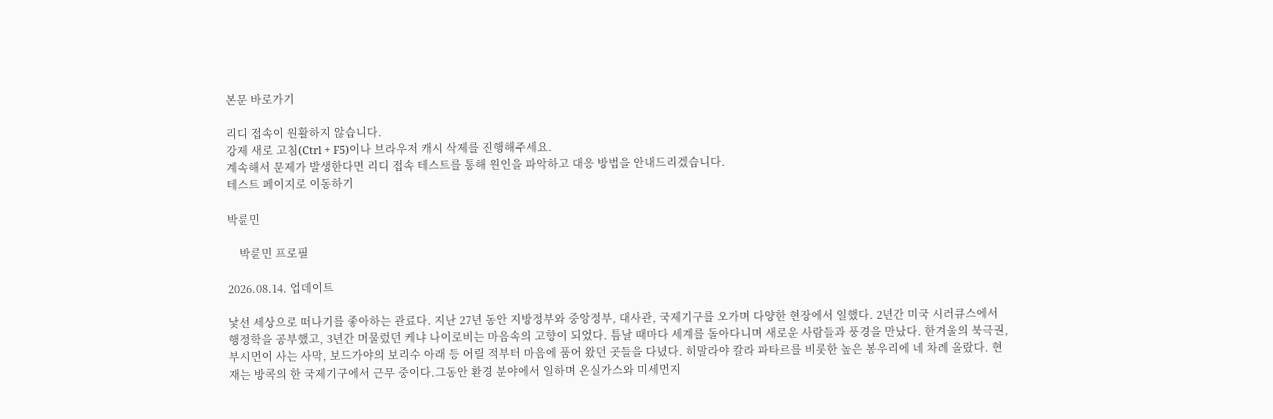본문 바로가기

리디 접속이 원활하지 않습니다.
강제 새로 고침(Ctrl + F5)이나 브라우저 캐시 삭제를 진행해주세요.
계속해서 문제가 발생한다면 리디 접속 테스트를 통해 원인을 파악하고 대응 방법을 안내드리겠습니다.
테스트 페이지로 이동하기

박륜민

    박륜민 프로필

2026.08.14. 업데이트

낯선 세상으로 떠나기를 좋아하는 관료다. 지난 27년 동안 지방정부와 중앙정부, 대사관, 국제기구를 오가며 다양한 현장에서 일했다. 2년간 미국 시러큐스에서 행정학을 공부했고, 3년간 머물렀던 케냐 나이로비는 마음속의 고향이 되었다. 틈날 때마다 세계를 돌아다니며 새로운 사람들과 풍경을 만났다. 한겨울의 북극권, 부시먼이 사는 사막, 보드가야의 보리수 아래 등 어릴 적부터 마음에 품어 왔던 곳들을 다녔다. 히말라야 칼라 파타르를 비롯한 높은 봉우리에 네 차례 올랐다. 현재는 방콕의 한 국제기구에서 근무 중이다.그동안 환경 분야에서 일하며 온실가스와 미세먼지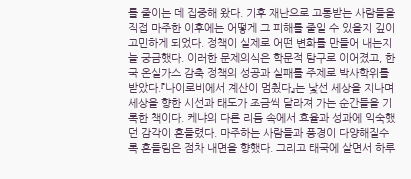를 줄이는 데 집중해 왔다. 기후 재난으로 고통받는 사람들을 직접 마주한 이후에는 어떻게 그 피해를 줄일 수 있을지 깊이 고민하게 되었다. 정책이 실제로 어떤 변화를 만들어 내는지 늘 궁금했다. 이러한 문제의식은 학문적 탐구로 이어졌고, 한국 온실가스 감축 정책의 성공과 실패를 주제로 박사학위를 받았다.『나이로비에서 계산이 멈췄다』는 낯선 세상을 지나며 세상을 향한 시선과 태도가 조금씩 달라져 가는 순간들을 기록한 책이다. 케냐의 다른 리듬 속에서 효율과 성과에 익숙했던 감각이 흔들렸다. 마주하는 사람들과 풍경이 다양해질수록 흔들림은 점차 내면을 향했다. 그리고 태국에 살면서 하루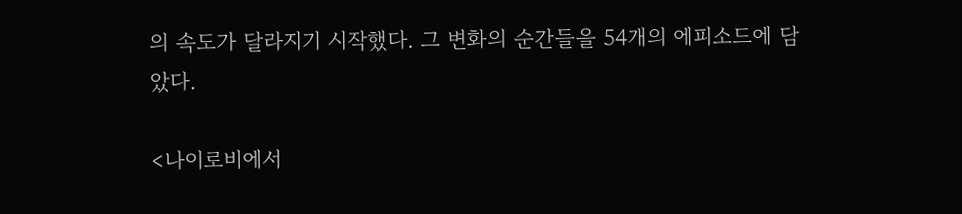의 속도가 달라지기 시작했다. 그 변화의 순간들을 54개의 에피소드에 담았다.

<나이로비에서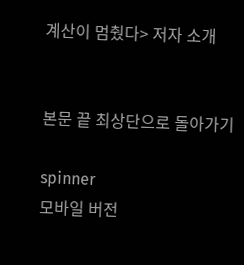계산이 멈췄다> 저자 소개


본문 끝 최상단으로 돌아가기

spinner
모바일 버전